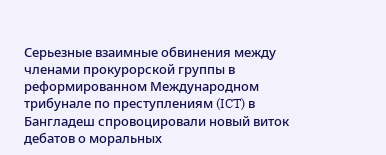Серьезные взаимные обвинения между членами прокурорской группы в реформированном Международном трибунале по преступлениям (ICT) в Бангладеш спровоцировали новый виток дебатов о моральных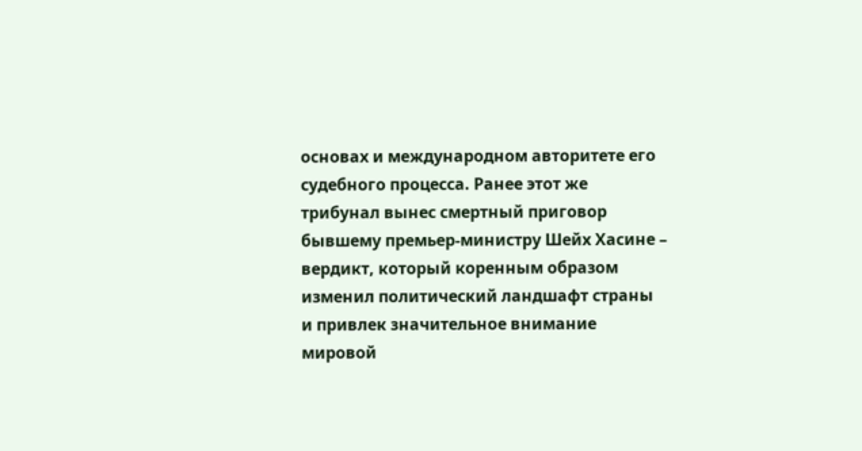основах и международном авторитете его судебного процесса. Ранее этот же трибунал вынес смертный приговор бывшему премьер-министру Шейх Хасине – вердикт, который коренным образом изменил политический ландшафт страны и привлек значительное внимание мировой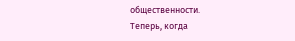общественности.
Теперь, когда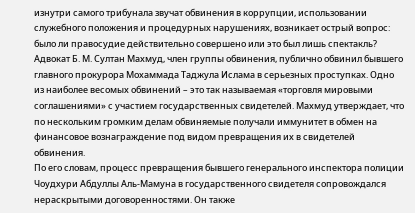изнутри самого трибунала звучат обвинения в коррупции, использовании служебного положения и процедурных нарушениях, возникает острый вопрос: было ли правосудие действительно совершено или это был лишь спектакль? Адвокат Б. М. Султан Махмуд, член группы обвинения, публично обвинил бывшего главного прокурора Мохаммада Таджула Ислама в серьезных проступках. Одно из наиболее весомых обвинений – это так называемая «торговля мировыми соглашениями» с участием государственных свидетелей. Махмуд утверждает, что по нескольким громким делам обвиняемые получали иммунитет в обмен на финансовое вознаграждение под видом превращения их в свидетелей обвинения.
По его словам, процесс превращения бывшего генерального инспектора полиции Чоудхури Абдуллы Аль-Мамуна в государственного свидетеля сопровождался нераскрытыми договоренностями. Он также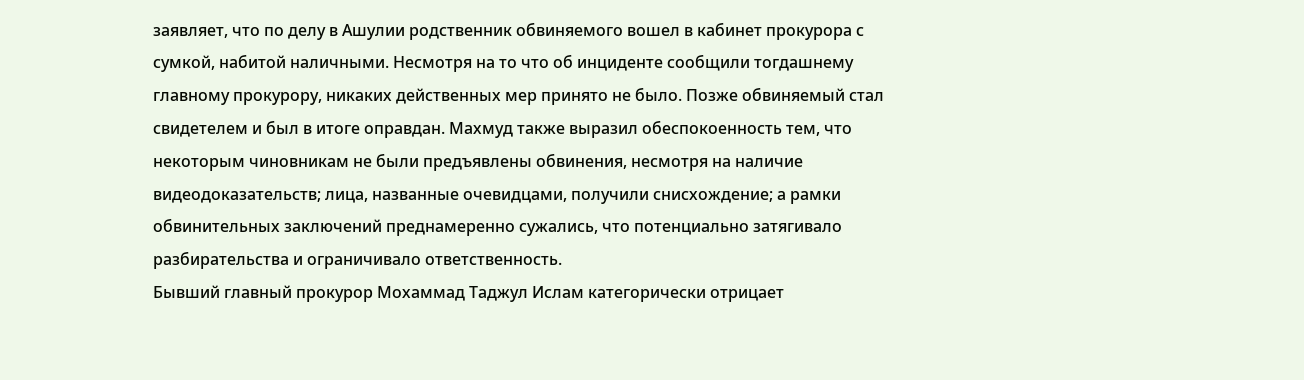заявляет, что по делу в Ашулии родственник обвиняемого вошел в кабинет прокурора с сумкой, набитой наличными. Несмотря на то что об инциденте сообщили тогдашнему главному прокурору, никаких действенных мер принято не было. Позже обвиняемый стал свидетелем и был в итоге оправдан. Махмуд также выразил обеспокоенность тем, что некоторым чиновникам не были предъявлены обвинения, несмотря на наличие видеодоказательств; лица, названные очевидцами, получили снисхождение; а рамки обвинительных заключений преднамеренно сужались, что потенциально затягивало разбирательства и ограничивало ответственность.
Бывший главный прокурор Мохаммад Таджул Ислам категорически отрицает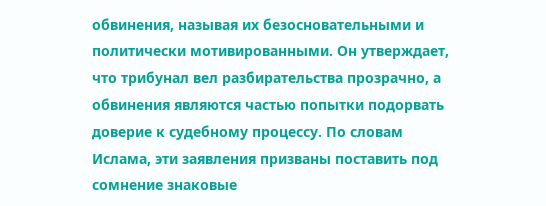обвинения, называя их безосновательными и политически мотивированными. Он утверждает, что трибунал вел разбирательства прозрачно, а обвинения являются частью попытки подорвать доверие к судебному процессу. По словам Ислама, эти заявления призваны поставить под сомнение знаковые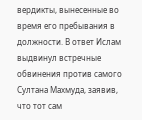вердикты, вынесенные во время его пребывания в должности. В ответ Ислам выдвинул встречные обвинения против самого Султана Махмуда, заявив, что тот сам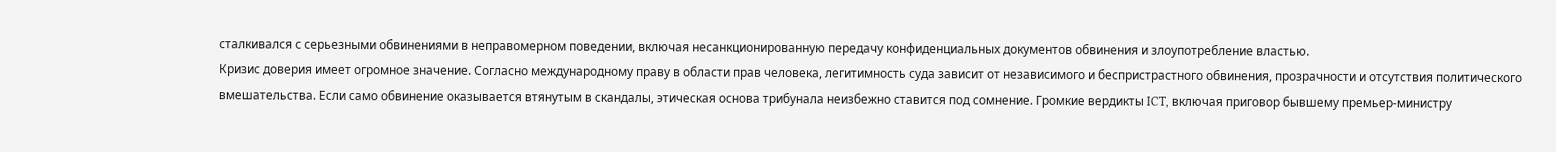сталкивался с серьезными обвинениями в неправомерном поведении, включая несанкционированную передачу конфиденциальных документов обвинения и злоупотребление властью.
Кризис доверия имеет огромное значение. Согласно международному праву в области прав человека, легитимность суда зависит от независимого и беспристрастного обвинения, прозрачности и отсутствия политического вмешательства. Если само обвинение оказывается втянутым в скандалы, этическая основа трибунала неизбежно ставится под сомнение. Громкие вердикты ICT, включая приговор бывшему премьер-министру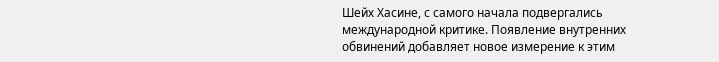Шейх Хасине, с самого начала подвергались международной критике. Появление внутренних обвинений добавляет новое измерение к этим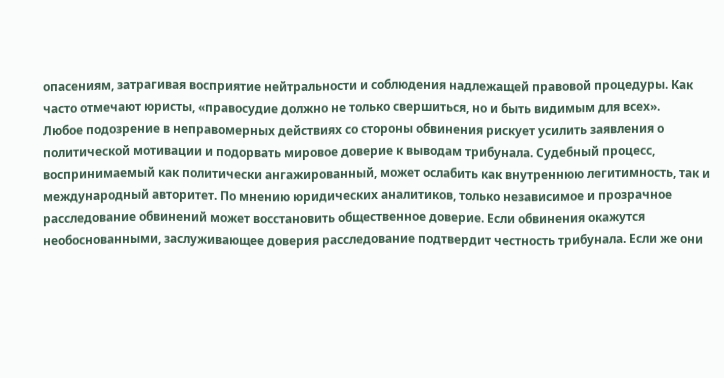опасениям, затрагивая восприятие нейтральности и соблюдения надлежащей правовой процедуры. Как часто отмечают юристы, «правосудие должно не только свершиться, но и быть видимым для всех».
Любое подозрение в неправомерных действиях со стороны обвинения рискует усилить заявления о политической мотивации и подорвать мировое доверие к выводам трибунала. Судебный процесс, воспринимаемый как политически ангажированный, может ослабить как внутреннюю легитимность, так и международный авторитет. По мнению юридических аналитиков, только независимое и прозрачное расследование обвинений может восстановить общественное доверие. Если обвинения окажутся необоснованными, заслуживающее доверия расследование подтвердит честность трибунала. Если же они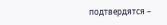подтвердятся –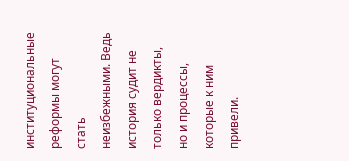институциональные реформы могут стать неизбежными. Ведь история судит не только вердикты, но и процессы, которые к ним привели.